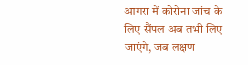आगरा में कोरोना जांच के लिए सैंपल अब तभी लिए जाएंगे, जब लक्षण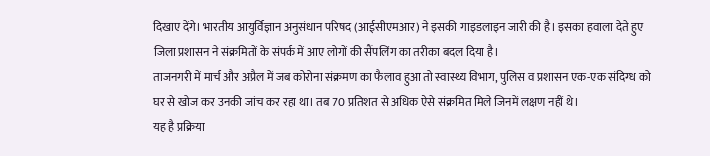दिखाए देंगे। भारतीय आयुर्विज्ञान अनुसंधान परिषद (आईसीएमआर) ने इसकी गाइडलाइन जारी की है। इसका हवाला देते हुए जिला प्रशासन ने संक्रमितों के संपर्क में आए लोगों की सैंपलिंग का तरीका बदल दिया है।
ताजनगरी में मार्च और अप्रैल में जब कोरोना संक्रमण का फैलाव हुआ तो स्वास्थ्य विभाग, पुलिस व प्रशासन एक-एक संदिग्ध को घर से खोज कर उनकी जांच कर रहा था। तब 70 प्रतिशत से अधिक ऐसे संक्रमित मिले जिनमें लक्षण नहीं थे।
यह है प्रक्रिया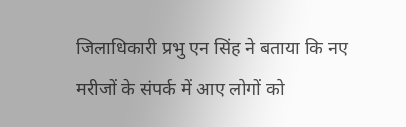जिलाधिकारी प्रभु एन सिंह ने बताया कि नए मरीजों के संपर्क में आए लोगों को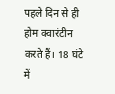पहले दिन से ही होम क्वारंटीन करते हैं। 18 घंटे में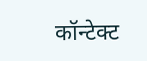कॉन्टेक्ट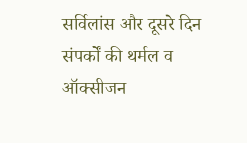सर्विलांस और दूसरे दिन संपर्कों की थर्मल व ऑक्सीजन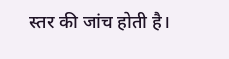स्तर की जांच होती है।